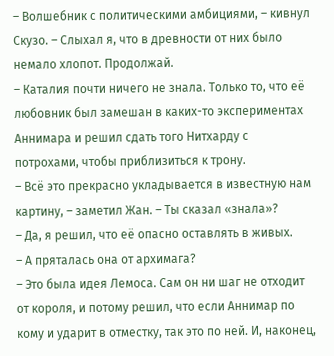– Волшебник с политическими амбициями, – кивнул Скузо. – Слыхал я, что в древности от них было немало хлопот. Продолжай.
– Каталия почти ничего не знала. Только то, что её любовник был замешан в каких-то экспериментах Аннимара и решил сдать того Нитхарду с потрохами, чтобы приблизиться к трону.
– Всё это прекрасно укладывается в известную нам картину, – заметил Жан. – Ты сказал «знала»?
– Да, я решил, что её опасно оставлять в живых.
– А пряталась она от архимага?
– Это была идея Лемоса. Сам он ни шаг не отходит от короля, и потому решил, что если Аннимар по кому и ударит в отместку, так это по ней. И, наконец,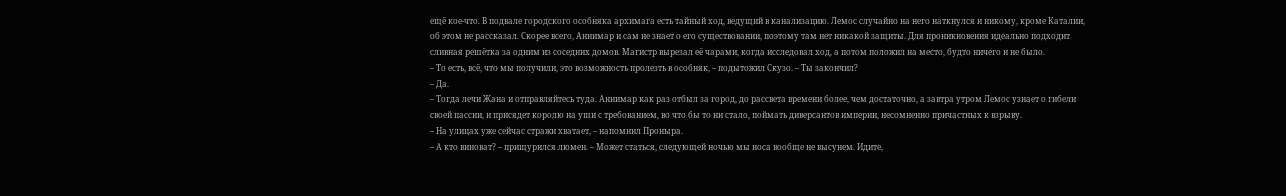ещё кое-что. В подвале городского особняка архимага есть тайный ход, ведущий в канализацию. Лемос случайно на него наткнулся и никому, кроме Каталии, об этом не рассказал. Скорее всего, Аннимар и сам не знает о его существовании, поэтому там нет никакой защиты. Для проникновения идеально подходит сливная решётка за одним из соседних домов. Магистр вырезал её чарами, когда исследовал ход, а потом положил на место, будто ничего и не было.
– То есть, всё, что мы получили, это возможность пролезть в особняк, – подытожил Скузо. – Ты закончил?
– Да.
– Тогда лечи Жана и отправляйтесь туда. Аннимар как раз отбыл за город, до рассвета времени более, чем достаточно, а завтра утром Лемос узнает о гибели своей пассии, и присядет королю на уши с требованием, во что бы то ни стало, поймать диверсантов империи, несомненно причастных к взрыву.
– На улицах уже сейчас стражи хватает, – напомнил Проныра.
– А кто виноват? – прищурился люмен. – Может статься, следующей ночью мы носа вообще не высунем. Идите,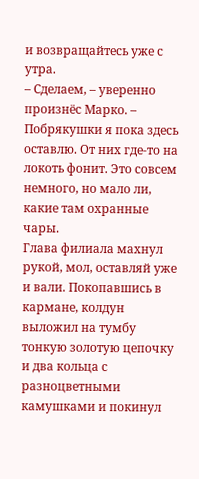и возвращайтесь уже с утра.
– Сделаем, – уверенно произнёс Марко. – Побрякушки я пока здесь оставлю. От них где-то на локоть фонит. Это совсем немного, но мало ли, какие там охранные чары.
Глава филиала махнул рукой, мол, оставляй уже и вали. Покопавшись в кармане, колдун выложил на тумбу тонкую золотую цепочку и два кольца с разноцветными камушками и покинул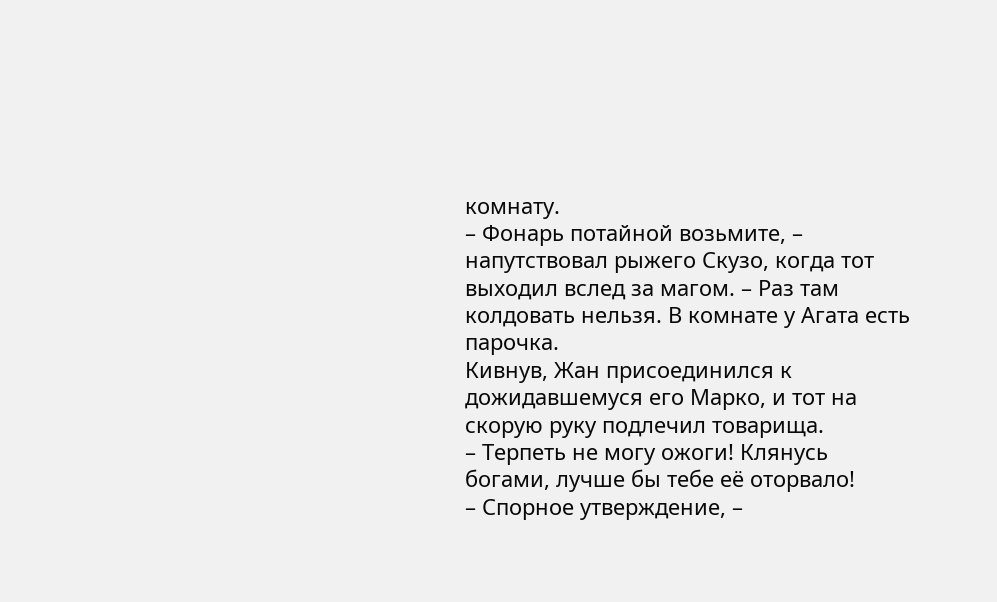комнату.
– Фонарь потайной возьмите, – напутствовал рыжего Скузо, когда тот выходил вслед за магом. – Раз там колдовать нельзя. В комнате у Агата есть парочка.
Кивнув, Жан присоединился к дожидавшемуся его Марко, и тот на скорую руку подлечил товарища.
– Терпеть не могу ожоги! Клянусь богами, лучше бы тебе её оторвало!
– Спорное утверждение, –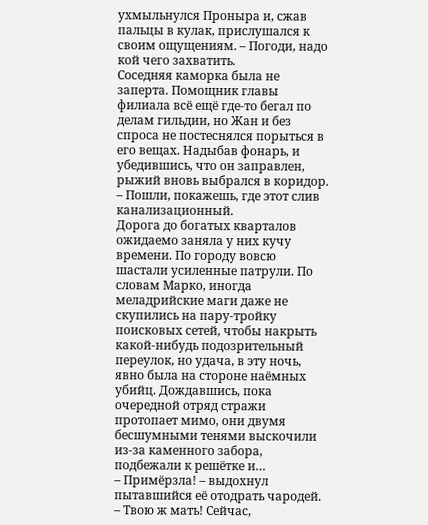ухмыльнулся Проныра и, сжав пальцы в кулак, прислушался к своим ощущениям. – Погоди, надо кой чего захватить.
Соседняя каморка была не заперта. Помощник главы филиала всё ещё где-то бегал по делам гильдии, но Жан и без спроса не постеснялся порыться в его вещах. Надыбав фонарь, и убедившись, что он заправлен, рыжий вновь выбрался в коридор.
– Пошли, покажешь, где этот слив канализационный.
Дорога до богатых кварталов ожидаемо заняла у них кучу времени. По городу вовсю шастали усиленные патрули. По словам Марко, иногда меладрийские маги даже не скупились на пару-тройку поисковых сетей, чтобы накрыть какой-нибудь подозрительный переулок, но удача, в эту ночь, явно была на стороне наёмных убийц. Дождавшись, пока очередной отряд стражи протопает мимо, они двумя бесшумными тенями выскочили из-за каменного забора, подбежали к решётке и…
– Примёрзла! – выдохнул пытавшийся её отодрать чародей. – Твою ж мать! Сейчас,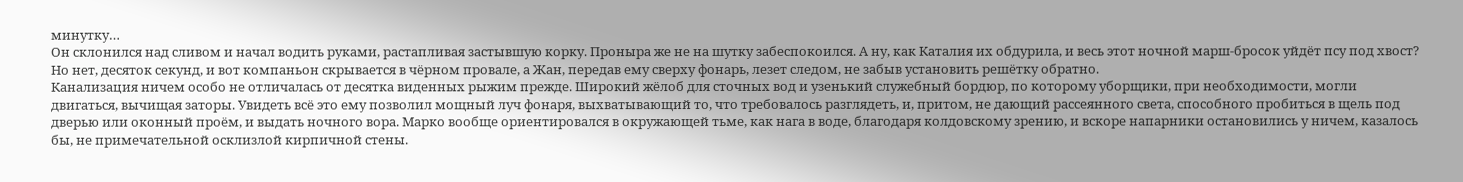минутку…
Он склонился над сливом и начал водить руками, растапливая застывшую корку. Проныра же не на шутку забеспокоился. А ну, как Каталия их обдурила, и весь этот ночной марш-бросок уйдёт псу под хвост? Но нет, десяток секунд, и вот компаньон скрывается в чёрном провале, а Жан, передав ему сверху фонарь, лезет следом, не забыв установить решётку обратно.
Канализация ничем особо не отличалась от десятка виденных рыжим прежде. Широкий жёлоб для сточных вод и узенький служебный бордюр, по которому уборщики, при необходимости, могли двигаться, вычищая заторы. Увидеть всё это ему позволил мощный луч фонаря, выхватывающий то, что требовалось разглядеть, и, притом, не дающий рассеянного света, способного пробиться в щель под дверью или оконный проём, и выдать ночного вора. Марко вообще ориентировался в окружающей тьме, как нага в воде, благодаря колдовскому зрению, и вскоре напарники остановились у ничем, казалось бы, не примечательной осклизлой кирпичной стены.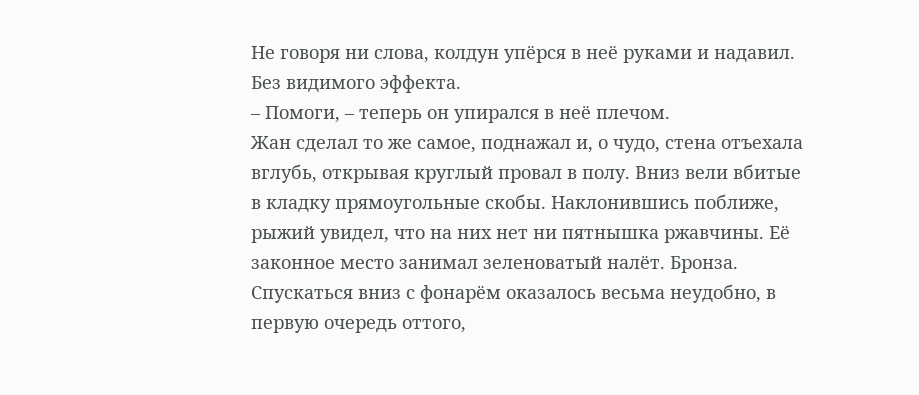Не говоря ни слова, колдун упёрся в неё руками и надавил. Без видимого эффекта.
– Помоги, – теперь он упирался в неё плечом.
Жан сделал то же самое, поднажал и, о чудо, стена отъехала вглубь, открывая круглый провал в полу. Вниз вели вбитые в кладку прямоугольные скобы. Наклонившись поближе, рыжий увидел, что на них нет ни пятнышка ржавчины. Её законное место занимал зеленоватый налёт. Бронза. Спускаться вниз с фонарём оказалось весьма неудобно, в первую очередь оттого,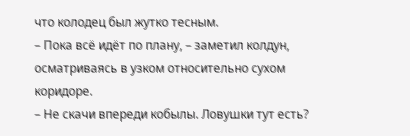что колодец был жутко тесным.
– Пока всё идёт по плану, – заметил колдун, осматриваясь в узком относительно сухом коридоре.
– Не скачи впереди кобылы. Ловушки тут есть?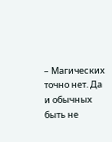– Магических точно нет. Да и обычных быть не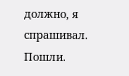должно, я спрашивал. Пошли.